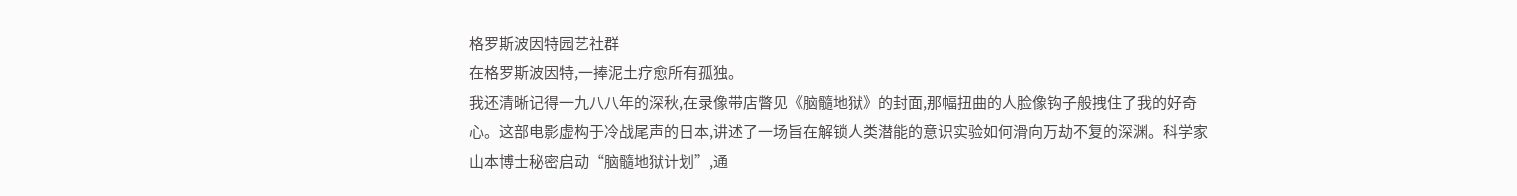格罗斯波因特园艺社群
在格罗斯波因特,一捧泥土疗愈所有孤独。
我还清晰记得一九八八年的深秋,在录像带店瞥见《脑髓地狱》的封面,那幅扭曲的人脸像钩子般拽住了我的好奇心。这部电影虚构于冷战尾声的日本,讲述了一场旨在解锁人类潜能的意识实验如何滑向万劫不复的深渊。科学家山本博士秘密启动“脑髓地狱计划”,通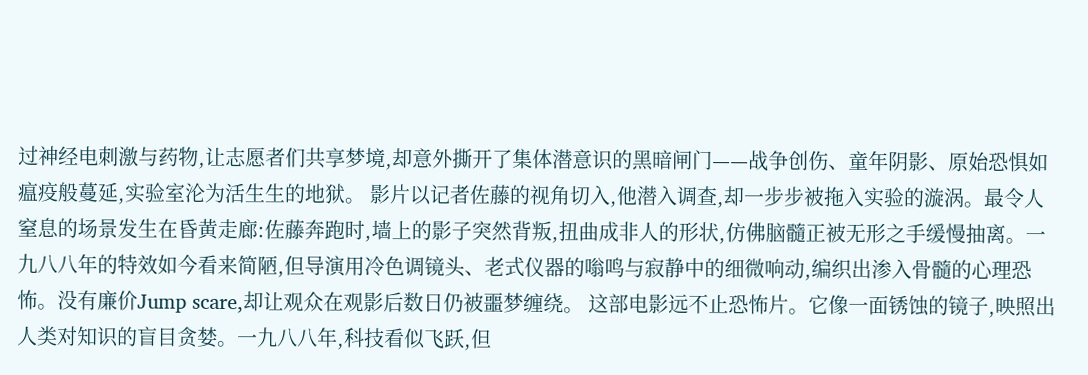过神经电刺激与药物,让志愿者们共享梦境,却意外撕开了集体潜意识的黑暗闸门——战争创伤、童年阴影、原始恐惧如瘟疫般蔓延,实验室沦为活生生的地狱。 影片以记者佐藤的视角切入,他潜入调查,却一步步被拖入实验的漩涡。最令人窒息的场景发生在昏黄走廊:佐藤奔跑时,墙上的影子突然背叛,扭曲成非人的形状,仿佛脑髓正被无形之手缓慢抽离。一九八八年的特效如今看来简陋,但导演用冷色调镜头、老式仪器的嗡鸣与寂静中的细微响动,编织出渗入骨髓的心理恐怖。没有廉价Jump scare,却让观众在观影后数日仍被噩梦缠绕。 这部电影远不止恐怖片。它像一面锈蚀的镜子,映照出人类对知识的盲目贪婪。一九八八年,科技看似飞跃,但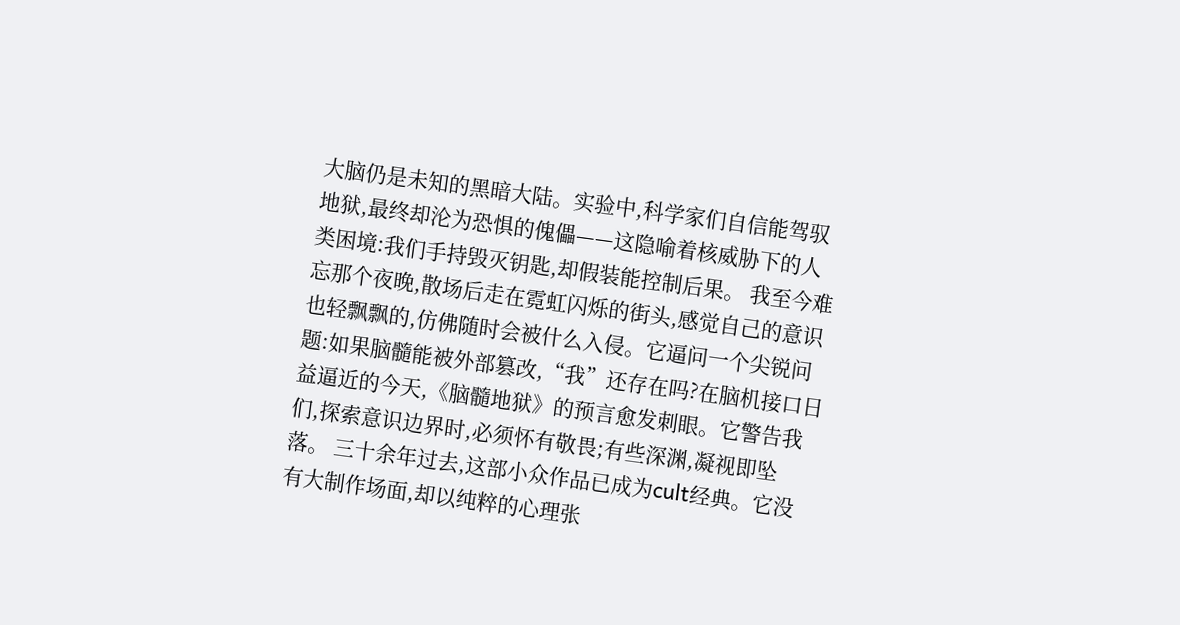大脑仍是未知的黑暗大陆。实验中,科学家们自信能驾驭地狱,最终却沦为恐惧的傀儡——这隐喻着核威胁下的人类困境:我们手持毁灭钥匙,却假装能控制后果。 我至今难忘那个夜晚,散场后走在霓虹闪烁的街头,感觉自己的意识也轻飘飘的,仿佛随时会被什么入侵。它逼问一个尖锐问题:如果脑髓能被外部篡改,“我”还存在吗?在脑机接口日益逼近的今天,《脑髓地狱》的预言愈发刺眼。它警告我们,探索意识边界时,必须怀有敬畏;有些深渊,凝视即坠落。 三十余年过去,这部小众作品已成为cult经典。它没有大制作场面,却以纯粹的心理张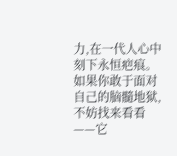力,在一代人心中刻下永恒疤痕。如果你敢于面对自己的脑髓地狱,不妨找来看看——它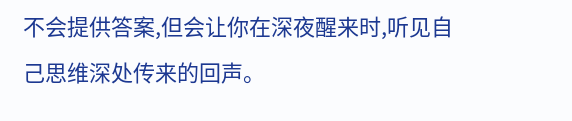不会提供答案,但会让你在深夜醒来时,听见自己思维深处传来的回声。